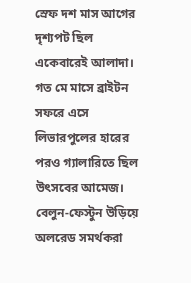স্রেফ দশ মাস আগের দৃশ্যপট ছিল একেবারেই আলাদা। গত মে মাসে ব্রাইটন সফরে এসে লিভারপুলের হারের পরও গ্যালারিতে ছিল উৎসবের আমেজ। বেলুন-ফেস্টুন উড়িয়ে অলরেড সমর্থকরা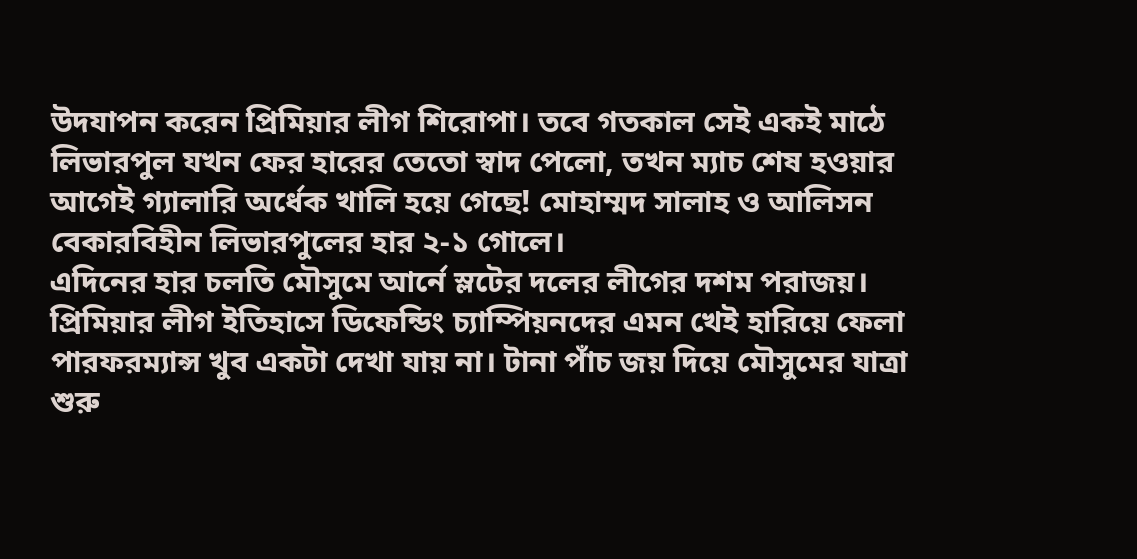উদযাপন করেন প্রিমিয়ার লীগ শিরোপা। তবে গতকাল সেই একই মাঠে লিভারপুল যখন ফের হারের তেতো স্বাদ পেলো, তখন ম্যাচ শেষ হওয়ার আগেই গ্যালারি অর্ধেক খালি হয়ে গেছে! মোহাম্মদ সালাহ ও আলিসন বেকারবিহীন লিভারপুলের হার ২-১ গোলে।
এদিনের হার চলতি মৌসুমে আর্নে স্লটের দলের লীগের দশম পরাজয়। প্রিমিয়ার লীগ ইতিহাসে ডিফেন্ডিং চ্যাম্পিয়নদের এমন খেই হারিয়ে ফেলা পারফরম্যান্স খুব একটা দেখা যায় না। টানা পাঁচ জয় দিয়ে মৌসুমের যাত্রা শুরু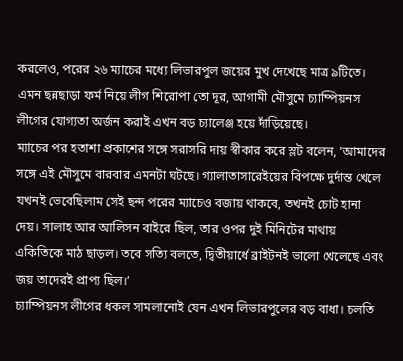করলেও, পরের ২৬ ম্যাচের মধ্যে লিভারপুল জয়ের মুখ দেখেছে মাত্র ৯টিতে। এমন ছন্নছাড়া ফর্ম নিয়ে লীগ শিরোপা তো দূর, আগামী মৌসুমে চ্যাম্পিয়নস লীগের যোগ্যতা অর্জন করাই এখন বড় চ্যালেঞ্জ হয়ে দাঁড়িয়েছে।
ম্যাচের পর হতাশা প্রকাশের সঙ্গে সরাসরি দায় স্বীকার করে স্লট বলেন, ‘আমাদের সঙ্গে এই মৌসুমে বারবার এমনটা ঘটছে। গ্যালাতাসারেইয়ের বিপক্ষে দুর্দান্ত খেলে যখনই ভেবেছিলাম সেই ছন্দ পরের ম্যাচেও বজায় থাকবে, তখনই চোট হানা দেয়। সালাহ আর আলিসন বাইরে ছিল, তার ওপর দুই মিনিটের মাথায় একিতিকে মাঠ ছাড়ল। তবে সত্যি বলতে, দ্বিতীয়ার্ধে ব্রাইটনই ভালো খেলেছে এবং জয় তাদেরই প্রাপ্য ছিল।’
চ্যাম্পিয়নস লীগের ধকল সামলানোই যেন এখন লিভারপুলের বড় বাধা। চলতি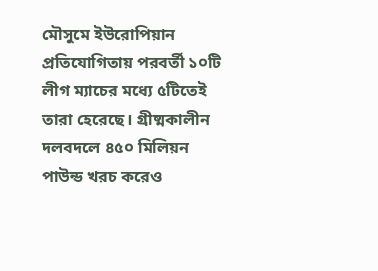মৌসুমে ইউরোপিয়ান প্রতিযোগিতায় পরবর্তী ১০টি লীগ ম্যাচের মধ্যে ৫টিতেই তারা হেরেছে। গ্রীষ্মকালীন দলবদলে ৪৫০ মিলিয়ন পাউন্ড খরচ করেও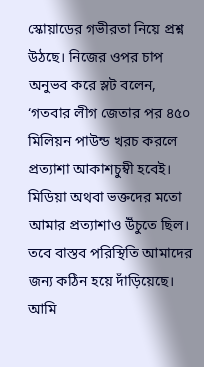স্কোয়াডের গভীরতা নিয়ে প্রশ্ন উঠছে। নিজের ওপর চাপ অনুভব করে স্লট বলেন, ‘গতবার লীগ জেতার পর ৪৫০ মিলিয়ন পাউন্ড খরচ করলে প্রত্যাশা আকাশচুম্বী হবেই। মিডিয়া অথবা ভক্তদের মতো আমার প্রত্যাশাও উঁচুতে ছিল। তবে বাস্তব পরিস্থিতি আমাদের জন্য কঠিন হয়ে দাঁড়িয়েছে। আমি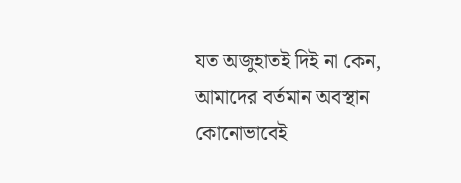যত অজুহাতই দিই না কেন, আমাদের বর্তমান অবস্থান কোনোভাবেই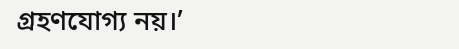গ্রহণযোগ্য নয়।’